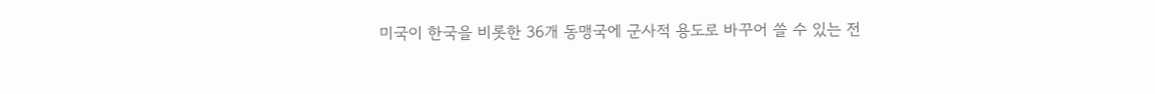미국이 한국을 비롯한 36개 동맹국에 군사적 용도로 바꾸어 쓸 수 있는 전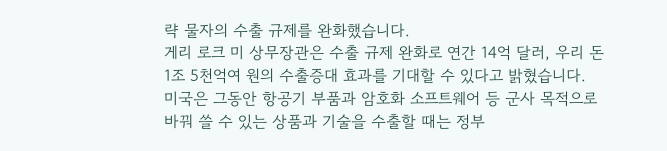략 물자의 수출 규제를 완화했습니다.
게리 로크 미 상무장관은 수출 규제 완화로 연간 14억 달러, 우리 돈 1조 5천억여 원의 수출증대 효과를 기대할 수 있다고 밝혔습니다.
미국은 그동안 항공기 부품과 암호화 소프트웨어 등 군사 목적으로 바꿔 쓸 수 있는 상품과 기술을 수출할 때는 정부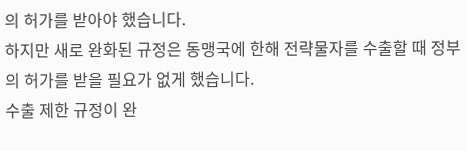의 허가를 받아야 했습니다.
하지만 새로 완화된 규정은 동맹국에 한해 전략물자를 수출할 때 정부의 허가를 받을 필요가 없게 했습니다.
수출 제한 규정이 완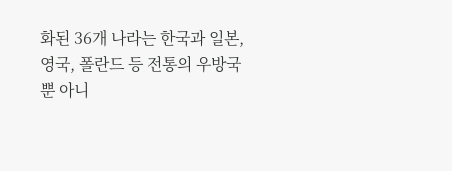화된 36개 나라는 한국과 일본, 영국, 폴란드 등 전통의 우방국뿐 아니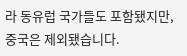라 동유럽 국가들도 포함됐지만, 중국은 제외됐습니다.